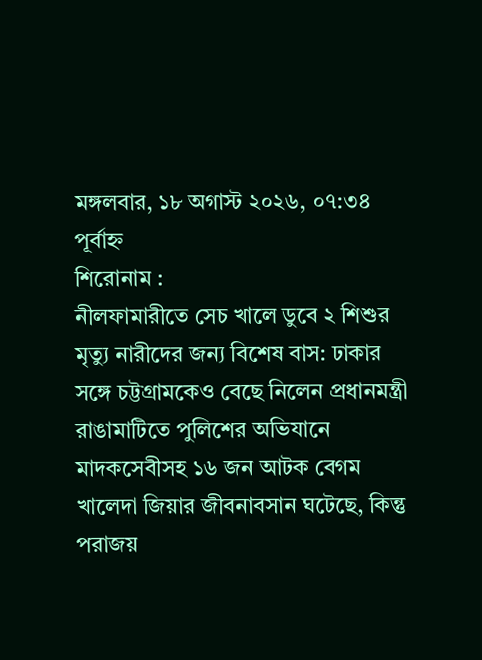মঙ্গলবার, ১৮ অগাস্ট ২০২৬, ০৭:৩৪ পূর্বাহ্ন
শিরোনাম :
নীলফামারীতে সেচ খালে ডুবে ২ শিশুর মৃত্যু নারীদের জন্য বিশেষ বাস: ঢাকার সঙ্গে চট্টগ্রামকেও বেছে নিলেন প্রধানমন্ত্রী রাঙামাটিতে পুলিশের অভিযানে মাদকসেবীসহ ১৬ জন আটক বেগম খালেদা জিয়ার জীবনাবসান ঘটেছে, কিন্তু পরাজয়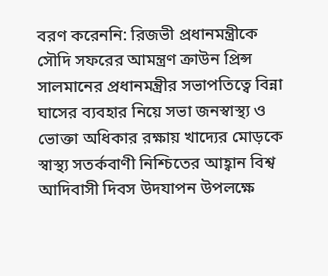বরণ করেননি: রিজভী প্রধানমন্ত্রীকে সৌদি সফরের আমন্ত্রণ ক্রাউন প্রিন্স সালমানের প্রধানমন্ত্রীর সভাপতিত্বে বিন্না ঘাসের ব্যবহার নিয়ে সভা জনস্বাস্থ্য ও ভোক্তা অধিকার রক্ষায় খাদ্যের মোড়কে স্বাস্থ্য সতর্কবাণী নিশ্চিতের আহ্বান বিশ্ব আদিবাসী দিবস উদযাপন উপলক্ষে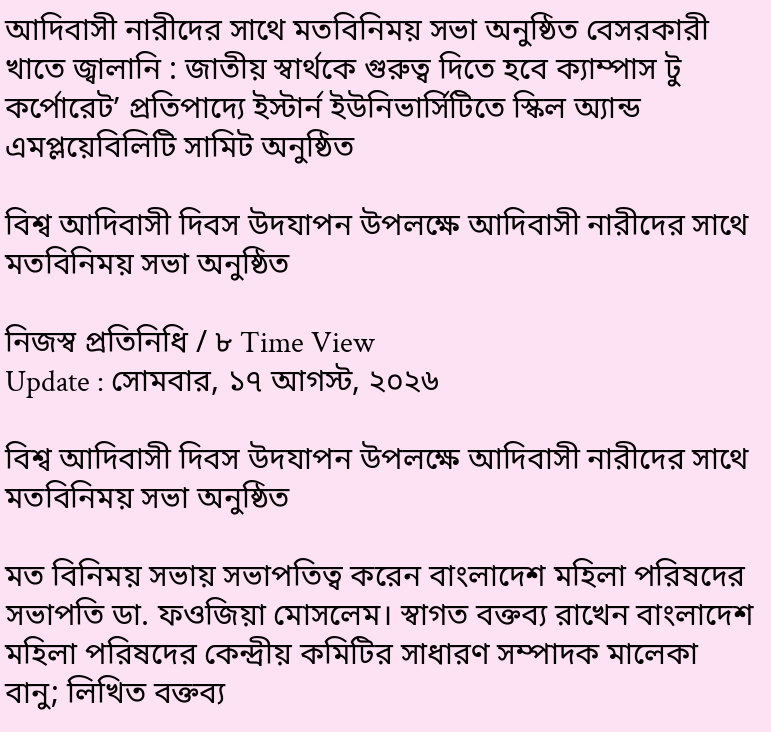আদিবাসী নারীদের সাথে মতবিনিময় সভা অনুষ্ঠিত বেসরকারী খাতে জ্বালানি : জাতীয় স্বার্থকে গুরুত্ব দিতে হবে ক্যাম্পাস টু কর্পোরেট’ প্রতিপাদ্যে ইস্টার্ন ইউনিভার্সিটিতে স্কিল অ্যান্ড এমপ্লয়েবিলিটি সামিট অনুষ্ঠিত

বিশ্ব আদিবাসী দিবস উদযাপন উপলক্ষে আদিবাসী নারীদের সাথে মতবিনিময় সভা অনুষ্ঠিত

নিজস্ব প্রতিনিধি / ৮ Time View
Update : সোমবার, ১৭ আগস্ট, ২০২৬

বিশ্ব আদিবাসী দিবস উদযাপন উপলক্ষে আদিবাসী নারীদের সাথে মতবিনিময় সভা অনুষ্ঠিত

মত বিনিময় সভায় সভাপতিত্ব করেন বাংলাদেশ মহিলা পরিষদের সভাপতি ডা. ফওজিয়া মোসলেম। স্বাগত বক্তব্য রাখেন বাংলাদেশ মহিলা পরিষদের কেন্দ্রীয় কমিটির সাধারণ সম্পাদক মালেকা বানু; লিখিত বক্তব্য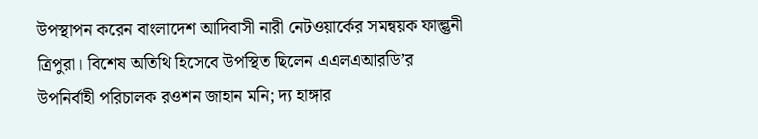উপস্থাপন করেন বাংলাদেশ আদিবাসী নারী নেটওয়ার্কের সমন্বয়ক ফাল্গুনী ত্রিপুরা। বিশেষ অতিথি হিসেবে উপস্থিত ছিলেন এএলএআরডি’র উপনির্বাহী পরিচালক রওশন জাহান মনি; দ্য হাঙ্গার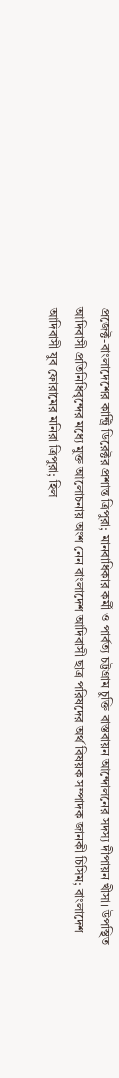প্রজেক্ট-বাংলাদেশের কান্ট্রি ডিরেক্টর প্রশান্ত ত্রিপুরা; মানবাধিকার কর্মী ও পার্বত্য চট্টগ্রাম চুক্তি বাস্তবায়ন আন্দোলনের সদস্য দীপায়ন খীসা। উপস্থিত আদিবাসী প্রতিনিধিবৃন্দের মধ্যে মুক্ত আলোচনায় অংশ নেন বাংলাদেশ আদিবাসী ছাত্র পরিষদের অর্থ বিষয়ক সম্পাদক জানকী চিসিম; বাংলাদেশ আদিবাসী যুব ফোরামের মনিরা ত্রিপুরা; হিল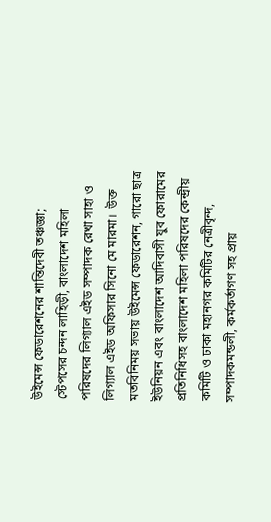উইমেন্স ফেডারেশনের শান্তিদেবী তঞ্চজ্ঞা; স্টেপসের চন্দন লাহিড়ী, বাংলাদেশ মহিলা পরিষদের লিগ্যাল এইড সম্পাদক রেখা সাহা ও লিগ্যাল এইড অফিসার সিনো মে মারমা।  উক্ত মতবিনিময় সভায় উইমেন্স ফেডারেশন, গারো ছাত্র ইউনিয়ন এবং বাংলাদেশ আদিবাসী যুব ফোরামের  প্রতিনিধিসহ বাংলাদেশ মহিলা পরিষদের কেন্দ্রীয় কমিটি ও ঢাকা মহানগর কমিটির নেত্রীবৃন্দ, সম্পাদকমন্ডলী, কর্মকর্তাগণ সহ প্রায়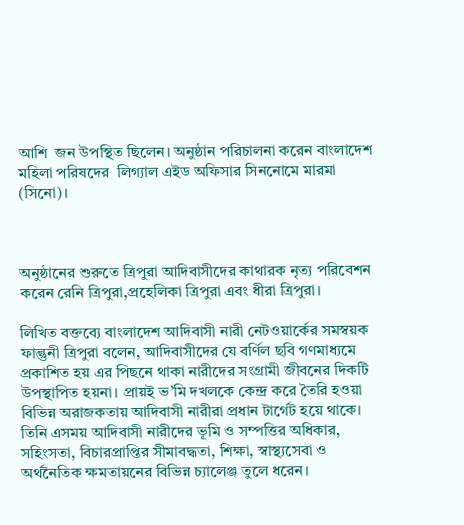আশি  জন উপস্থিত ছিলেন। অনুষ্ঠান পরিচালনা করেন বাংলাদেশ মহিলা পরিষদের  লিগ্যাল এইড অফিসার সিননোমে মারমা (সিনো)।



অনুষ্ঠানের শুরুতে ত্রিপুরা আদিবাসীদের কাথারক নৃত্য পরিবেশন করেন রেনি ত্রিপুরা,প্রহেলিকা ত্রিপুরা এবং ধীরা ত্রিপুরা।

লিখিত বক্তব্যে বাংলাদেশ আদিবাসী নারী নেটওয়ার্কের সমস্বয়ক ফাল্গুনী ত্রিপুরা বলেন, আদিবাসীদের যে বর্ণিল ছবি গণমাধ্যমে প্রকাশিত হয় এর পিছনে থাকা নারীদের সংগ্রামী জীবনের দিকটি উপস্থাপিত হয়না। প্রায়ই ভ’মি দখলকে কেন্দ্র করে তৈরি হওয়া বিভিন্ন অরাজকতায় আদিবাসী নারীরা প্রধান টার্গেট হয়ে থাকে। তিনি এসময় আদিবাসী নারীদের ভূমি ও সম্পত্তির অধিকার, সহিংসতা, বিচারপ্রাপ্তির সীমাবদ্ধতা, শিক্ষা, স্বাস্থ্যসেবা ও অর্থনৈতিক ক্ষমতায়নের বিভিন্ন চ্যালেঞ্জ তুলে ধরেন।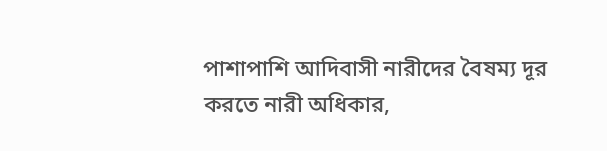পাশাপাশি আদিবাসী নারীদের বৈষম্য দূর করতে নারী অধিকার,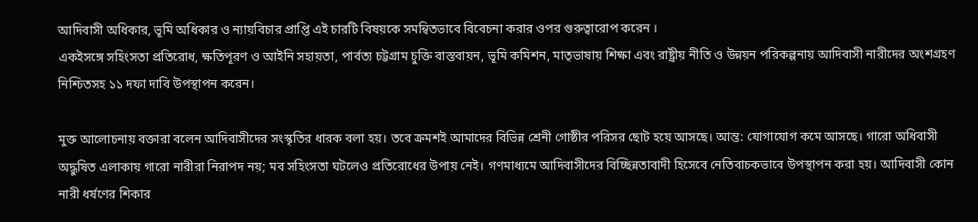আদিবাসী অধিকার, ভূমি অধিকার ও ন্যায়বিচার প্রাপ্তি এই চারটি বিষয়কে সমন্বিতভাবে বিবেচনা করার ওপর গুরুত্বারোপ করেন ।
একইসঙ্গে সহিংসতা প্রতিরোধ, ক্ষতিপূরণ ও আইনি সহায়তা, পার্বত্য চট্টগ্রাম চুক্তি বাস্তবায়ন, ভূমি কমিশন, মাতৃভাষায় শিক্ষা এবং রাষ্ট্রীয় নীতি ও উন্নয়ন পরিকল্পনায় আদিবাসী নারীদের অংশগ্রহণ নিশ্চিতসহ ১১ দফা দাবি উপস্থাপন করেন।

মুক্ত আলোচনায় বক্তারা বলেন আদিবাসীদের সংস্কৃতির ধারক বলা হয়। তবে ক্রমশই আমাদের বিভিন্ন শ্রেনী গোষ্ঠীর পরিসর ছোট হয়ে আসছে। আন্ত: যোগাযোগ কমে আসছে। গারো অধিবাসী অদ্ধুষিত এলাকায় গারো নারীরা নিরাপদ নয়; মব সহিংসতা ঘটলেও প্রতিরোধের উপায় নেই। গণমাধ্যমে আদিবাসীদের বিচ্ছিন্নতাবাদী হিসেবে নেতিবাচকভাবে উপস্থাপন করা হয়। আদিবাসী কোন নারী ধর্ষণের শিকার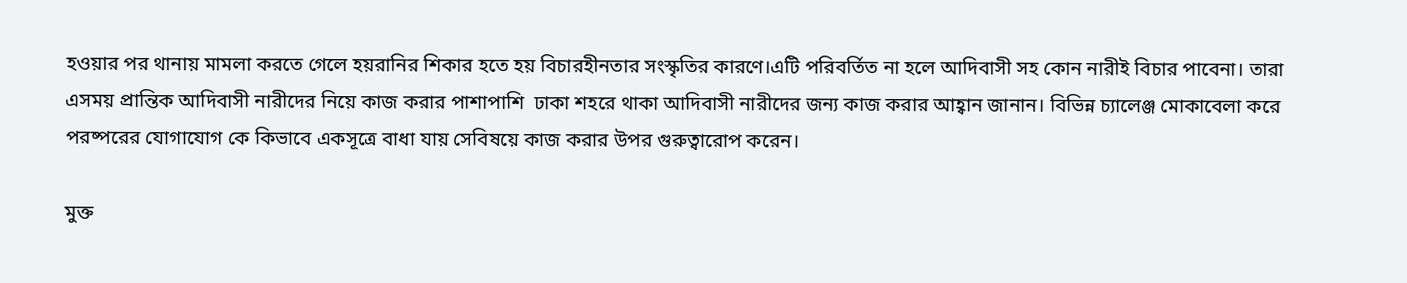হওয়ার পর থানায় মামলা করতে গেলে হয়রানির শিকার হতে হয় বিচারহীনতার সংস্কৃতির কারণে।এটি পরিবর্তিত না হলে আদিবাসী সহ কোন নারীই বিচার পাবেনা। তারা এসময় প্রান্তিক আদিবাসী নারীদের নিয়ে কাজ করার পাশাপাশি  ঢাকা শহরে থাকা আদিবাসী নারীদের জন্য কাজ করার আহ্বান জানান। বিভিন্ন চ্যালেঞ্জ মোকাবেলা করে পরষ্পরের যোগাযোগ কে কিভাবে একসূত্রে বাধা যায় সেবিষয়ে কাজ করার উপর গুরুত্বারোপ করেন।

মুক্ত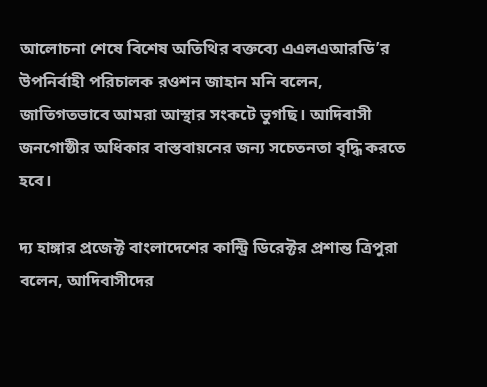আলোচনা শেষে বিশেষ অতিথির বক্তব্যে এএলএআরডি’র উপনির্বাহী পরিচালক রওশন জাহান মনি বলেন, জাতিগতভাবে আমরা আস্থার সংকটে ভুগছি। আদিবাসী জনগোষ্ঠীর অধিকার বাস্তবায়নের জন্য সচেতনতা বৃদ্ধি করতে হবে।

দ্য হাঙ্গার প্রজেক্ট বাংলাদেশের কান্ট্রি ডিরেক্টর প্রশান্ত ত্রিপুরা বলেন, আদিবাসীদের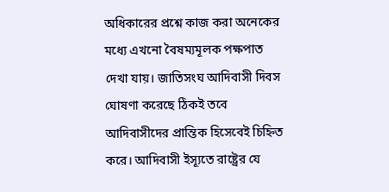অধিকারের প্রশ্নে কাজ করা অনেকের মধ্যে এখনো বৈষম্যমূলক পক্ষপাত দেখা যায়। জাতিসংঘ আদিবাসী দিবস ঘোষণা করেছে ঠিকই তবে আদিবাসীদের প্রান্তিক হিসেবেই চিহ্নিত করে। আদিবাসী ইস্যূতে রাষ্ট্রের যে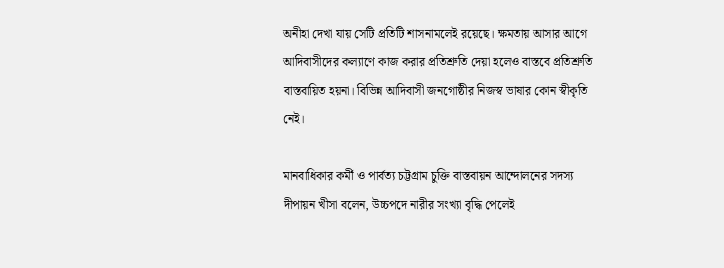অনীহা দেখা যায় সেটি প্রতিটি শাসনামলেই রয়েছে। ক্ষমতায় আসার আগে আদিবাসীদের কল্যাণে কাজ করার প্রতিশ্রুতি দেয়া হলেও বাস্তবে প্রতিশ্রুতি বাস্তবায়িত হয়না। বিভিন্ন আদিবাসী জনগোষ্ঠীর নিজস্ব ভাষার কোন স্বীকৃতি নেই।

মানবাধিকার কর্মী ও পার্বত্য চট্টগ্রাম চুক্তি বাস্তবায়ন আন্দোলনের সদস্য দীপায়ন খীসা বলেন, উচ্চপদে নারীর সংখ্যা বৃদ্ধি পেলেই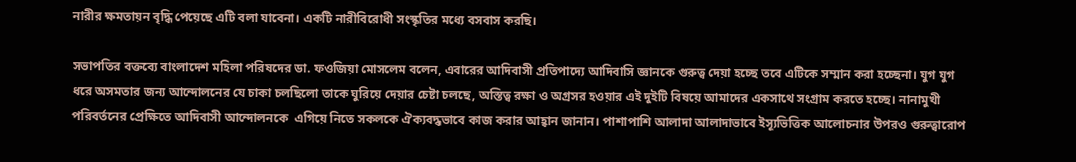নারীর ক্ষমতায়ন বৃদ্ধি পেয়েছে এটি বলা যাবেনা। একটি নারীবিরোধী সংস্কৃতির মধ্যে বসবাস করছি।

সভাপতির বক্তব্যে বাংলাদেশ মহিলা পরিষদের ডা. ফওজিয়া মোসলেম বলেন, এবারের আদিবাসী প্রতিপাদ্যে আদিবাসি জ্ঞানকে গুরুত্ব দেয়া হচ্ছে তবে এটিকে সম্মান করা হচ্ছেনা। যুগ যুগ ধরে অসমতার জন্য আন্দোলনের যে চাকা চলছিলো তাকে ঘুরিয়ে দেয়ার চেষ্টা চলছে, অস্তিত্ব রক্ষা ও অগ্রসর হওয়ার এই দুইটি বিষয়ে আমাদের একসাথে সংগ্রাম করতে হচ্ছে। নানামুখী পরিবর্তনের প্রেক্ষিতে আদিবাসী আন্দোলনকে  এগিয়ে নিতে সকলকে ঐক্যবদ্ধভাবে কাজ করার আহ্বান জানান। পাশাপাশি আলাদা আলাদাভাবে ইস্যূভিত্তিক আলোচনার উপরও গুরুত্বারোপ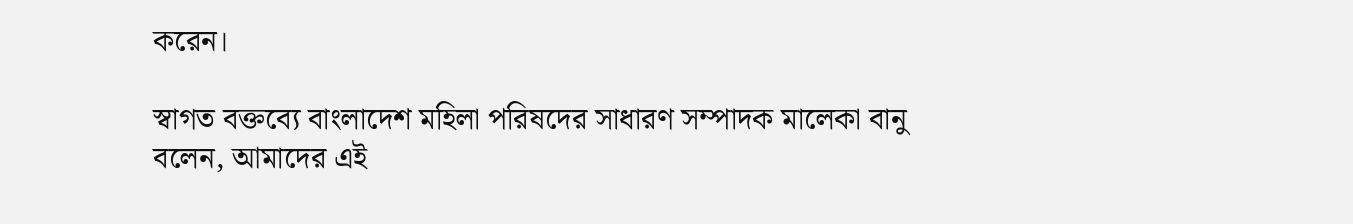করেন।

স্বাগত বক্তব্যে বাংলাদেশ মহিলা পরিষদের সাধারণ সম্পাদক মালেকা বানু বলেন, আমাদের এই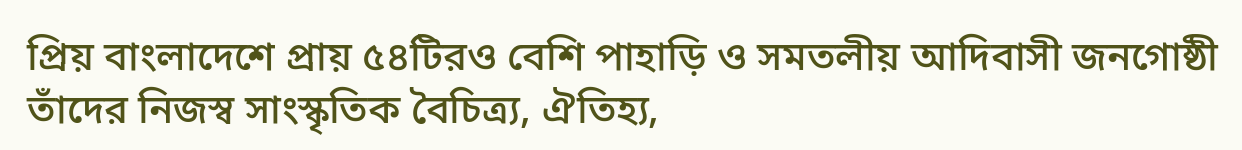প্রিয় বাংলাদেশে প্রায় ৫৪টিরও বেশি পাহাড়ি ও সমতলীয় আদিবাসী জনগোষ্ঠী তাঁদের নিজস্ব সাংস্কৃতিক বৈচিত্র্য, ঐতিহ্য,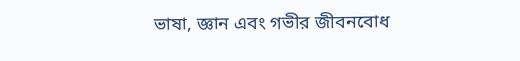ভাষা, জ্ঞান এবং গভীর জীবনবোধ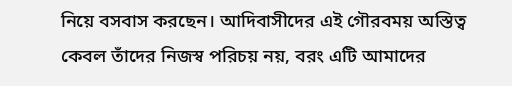নিয়ে বসবাস করছেন। আদিবাসীদের এই গৌরবময় অস্তিত্ব কেবল তাঁদের নিজস্ব পরিচয় নয়, বরং এটি আমাদের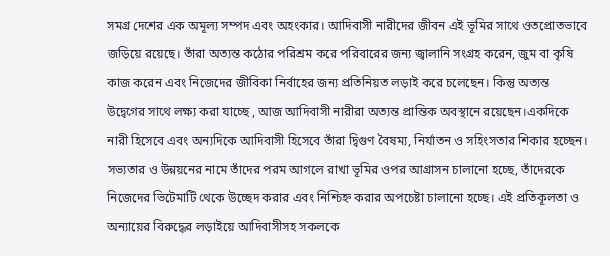সমগ্র দেশের এক অমূল্য সম্পদ এবং অহংকার। আদিবাসী নারীদের জীবন এই ভূমির সাথে ওতপ্রোতভাবে জড়িয়ে রয়েছে। তাঁরা অত্যন্ত কঠোর পরিশ্রম করে পরিবারের জন্য জ্বালানি সংগ্রহ করেন, জুম বা কৃষি কাজ করেন এবং নিজেদের জীবিকা নির্বাহের জন্য প্রতিনিয়ত লড়াই করে চলেছেন। কিন্তু অত্যন্ত উদ্বেগের সাথে লক্ষ্য করা যাচ্ছে , আজ আদিবাসী নারীরা অত্যন্ত প্রান্তিক অবস্থানে রয়েছেন।একদিকে নারী হিসেবে এবং অন্যদিকে আদিবাসী হিসেবে তাঁরা দ্বিগুণ বৈষম্য, নির্যাতন ও সহিংসতার শিকার হচ্ছেন। সভ্যতার ও উন্নয়নের নামে তাঁদের পরম আগলে রাখা ভূমির ওপর আগ্রাসন চালানো হচ্ছে, তাঁদেরকে নিজেদের ভিটেমাটি থেকে উচ্ছেদ করার এবং নিশ্চিহ্ন করার অপচেষ্টা চালানো হচ্ছে। এই প্রতিকূলতা ও অন্যায়ের বিরুদ্ধের লড়াইয়ে আদিবাসীসহ সকলকে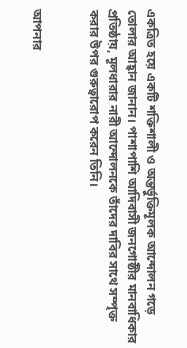একত্রিত হয়ে একটি শক্তিশালী ও অন্তর্ভুক্তিমূলক আন্দোলন গড়ে তোলার আহ্বান জানান। পাশাপাশি আদিবাসী জনগোষ্ঠীর মানবাধিকার প্রতিষ্ঠায়, মূলধারার নারী আন্দোলনকে তাঁদের দাবির সাথে সম্পৃক্ত করার উপর গুরুত্বারোপ করেন তিনি।


আপনার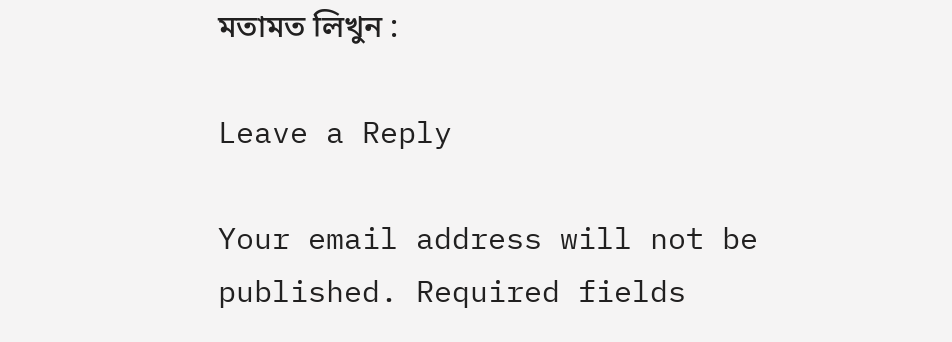মতামত লিখুন :

Leave a Reply

Your email address will not be published. Required fields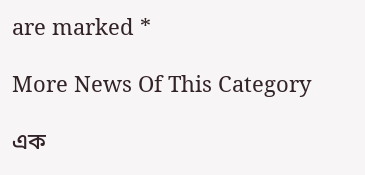are marked *

More News Of This Category

এক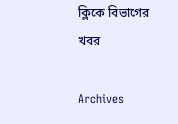ক্লিকে বিভাগের খবর

Archives